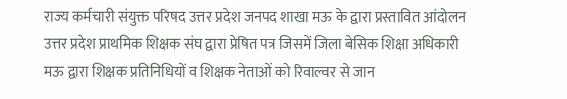राज्य कर्मचारी संयुक्त परिषद उत्तर प्रदेश जनपद शाखा मऊ के द्वारा प्रस्तावित आंदोलन उत्तर प्रदेश प्राथमिक शिक्षक संघ द्वारा प्रेषित पत्र जिसमें जिला बेसिक शिक्षा अधिकारी मऊ द्वारा शिक्षक प्रतिनिधियों व शिक्षक नेताओं को रिवाल्वर से जान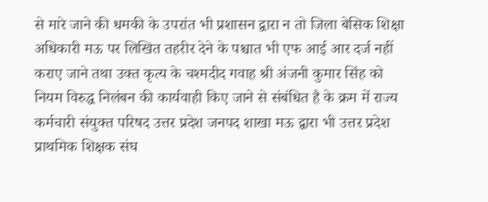से मारे जाने की धमकी के उपरांत भी प्रशासन द्वारा न तो जिला बेसिक शिक्षा अधिकारी मऊ पर लिखित तहरीर देने के पश्चात भी एफ आई आर दर्ज नहीं कराए जाने तथा उक्त कृत्य के चश्मदीद गवाह श्री अंजनी कुमार सिंह को नियम विरुद्ध निलंबन की कार्यवाही किए जाने से संबंधित है के क्रम में राज्य कर्मचारी संयुक्त परिषद उत्तर प्रदेश जनपद शाखा मऊ द्वारा भी उत्तर प्रदेश प्राथमिक शिक्षक संघ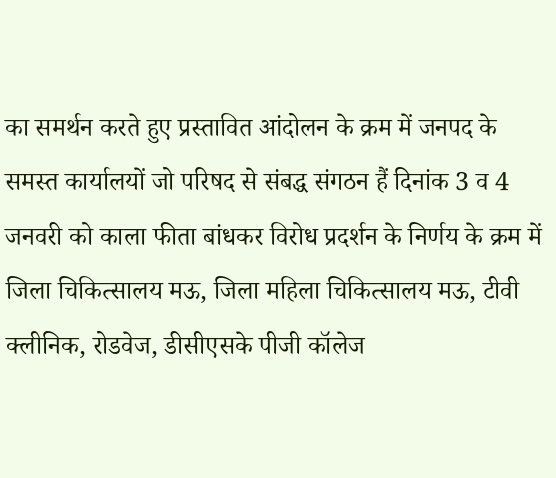का समर्थन करते हुए प्रस्तावित आंदोलन के क्रम में जनपद के समस्त कार्यालयों जो परिषद से संबद्ध संगठन हैं दिनांक 3 व 4 जनवरी को काला फीता बांधकर विरोध प्रदर्शन के निर्णय के क्रम में जिला चिकित्सालय मऊ, जिला महिला चिकित्सालय मऊ, टीवी क्लीनिक, रोडवेज, डीसीएसके पीजी कॉलेज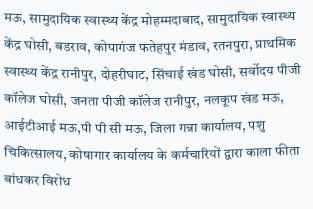मऊ, सामुदायिक स्वास्थ्य केंद्र मोहम्मदाबाद, सामुदायिक स्वास्थ्य केंद्र घोसी, बडराव, कोपागंज फतेहपुर मंडाव, रतनपुरा, प्राथमिक स्वास्थ्य केंद्र रानीपुर, दोहरीघाट, सिंचाई खंड घोसी, सर्वोदय पीजी कॉलेज घोसी, जनता पीजी कॉलेज रानीपुर, नलकूप खंड मऊ, आईटीआई मऊ,पी पी सी मऊ, जिला गन्ना कार्यालय, पशु चिकित्सालय, कोषागार कार्यालय के कर्मचारियों द्वारा काला फीता बांधकर विरोध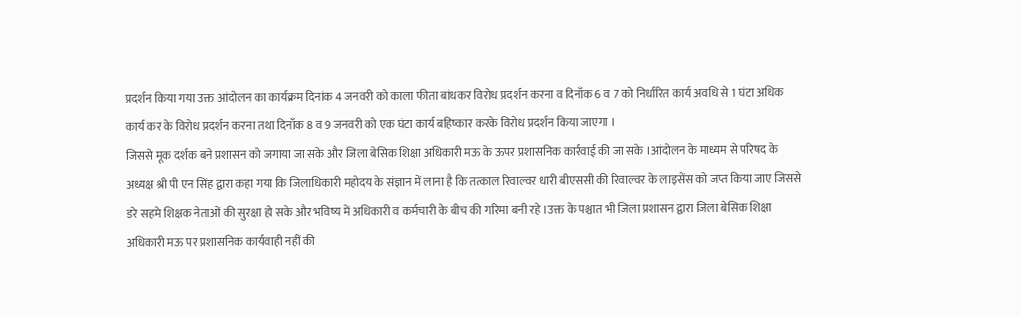प्रदर्शन किया गया उक्त आंदोलन का कार्यक्रम दिनांक 4 जनवरी को काला फीता बांधकर विरोध प्रदर्शन करना व दिनाँक 6 व 7 को निर्धारित कार्य अवधि से 1 घंटा अधिक कार्य कर के विरोध प्रदर्शन करना तथा दिनाँक 8 व 9 जनवरी को एक घंटा कार्य बहिष्कार करके विरोध प्रदर्शन किया जाएगा ।
जिससे मूक दर्शक बने प्रशासन को जगाया जा सके और जिला बेसिक शिक्षा अधिकारी मऊ के ऊपर प्रशासनिक कार्रवाई की जा सके ।आंदोलन के माध्यम से परिषद के अध्यक्ष श्री पी एन सिंह द्वारा कहा गया कि जिलाधिकारी महोदय के संज्ञान में लाना है कि तत्काल रिवाल्वर धारी बीएससी की रिवाल्वर के लाइसेंस को जप्त किया जाए जिससे डरे सहमे शिक्षक नेताओं की सुरक्षा हो सके और भविष्य में अधिकारी व कर्मचारी के बीच की गरिमा बनी रहे ।उक्त के पश्चात भी जिला प्रशासन द्वारा जिला बेसिक शिक्षा अधिकारी मऊ पर प्रशासनिक कार्यवाही नहीं की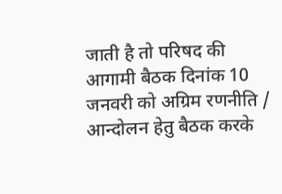जाती है तो परिषद की आगामी बैठक दिनांक 10 जनवरी को अग्रिम रणनीति / आन्दोलन हेतु बैठक करके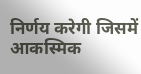निर्णय करेगी जिसमें आकस्मिक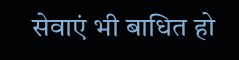सेवाएं भी बाधित हो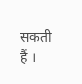सकती हैं ।